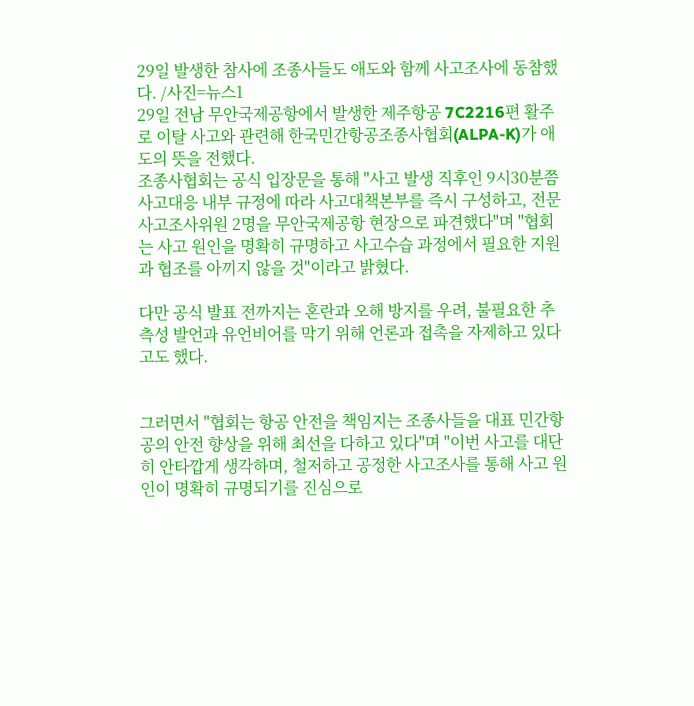29일 발생한 참사에 조종사들도 애도와 함께 사고조사에 동참했다. /사진=뉴스1
29일 전남 무안국제공항에서 발생한 제주항공 7C2216편 활주로 이탈 사고와 관련해 한국민간항공조종사협회(ALPA-K)가 애도의 뜻을 전했다.
조종사협회는 공식 입장문을 통해 "사고 발생 직후인 9시30분쯤 사고대응 내부 규정에 따라 사고대책본부를 즉시 구성하고, 전문 사고조사위원 2명을 무안국제공항 현장으로 파견했다"며 "협회는 사고 원인을 명확히 규명하고 사고수습 과정에서 필요한 지원과 협조를 아끼지 않을 것"이라고 밝혔다.

다만 공식 발표 전까지는 혼란과 오해 방지를 우려, 불필요한 추측성 발언과 유언비어를 막기 위해 언론과 접촉을 자제하고 있다고도 했다.


그러면서 "협회는 항공 안전을 책임지는 조종사들을 대표 민간항공의 안전 향상을 위해 최선을 다하고 있다"며 "이번 사고를 대단히 안타깝게 생각하며, 철저하고 공정한 사고조사를 통해 사고 원인이 명확히 규명되기를 진심으로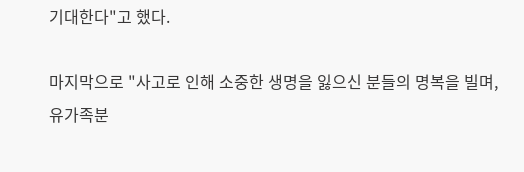기대한다"고 했다.

마지막으로 "사고로 인해 소중한 생명을 잃으신 분들의 명복을 빌며, 유가족분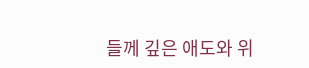들께 깊은 애도와 위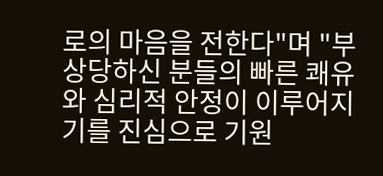로의 마음을 전한다"며 "부상당하신 분들의 빠른 쾌유와 심리적 안정이 이루어지기를 진심으로 기원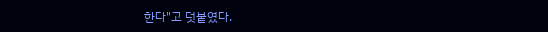한다"고 덧붙였다.